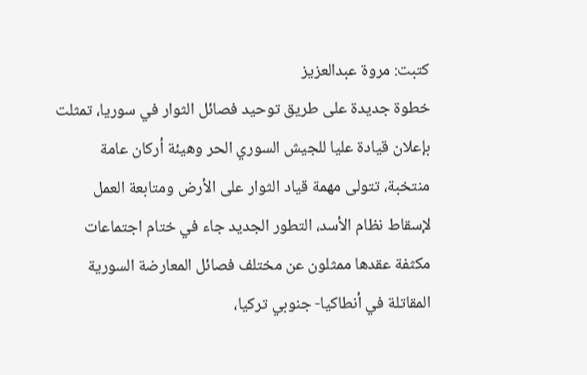كتبت: مروة عبدالعزيز
خطوة جديدة على طريق توحيد فصائل الثوار في سوريا، تمثلت بإعلان قيادة عليا للجيش السوري الحر وهيئة أركان عامة منتخبة، تتولى مهمة قياد الثوار على الأرض ومتابعة العمل لإسقاط نظام الأسد، التطور الجديد جاء في ختام اجتماعات مكثفة عقدها ممثلون عن مختلف فصائل المعارضة السورية المقاتلة في أنطاكيا- جنوبي تركيا،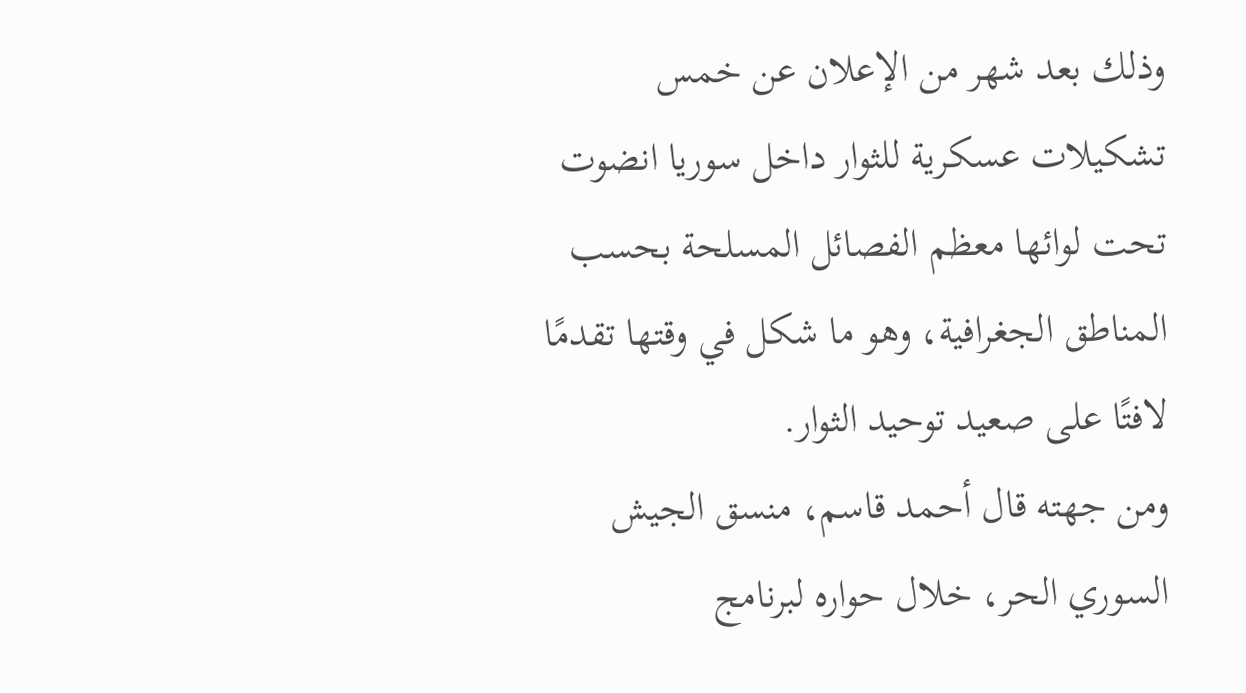وذلك بعد شهر من الإعلان عن خمس تشكيلات عسكرية للثوار داخل سوريا انضوت تحت لوائها معظم الفصائل المسلحة بحسب المناطق الجغرافية، وهو ما شكل في وقتها تقدمًا لافتًا على صعيد توحيد الثوار.
ومن جهته قال أحمد قاسم، منسق الجيش السوري الحر، خلال حواره لبرنامج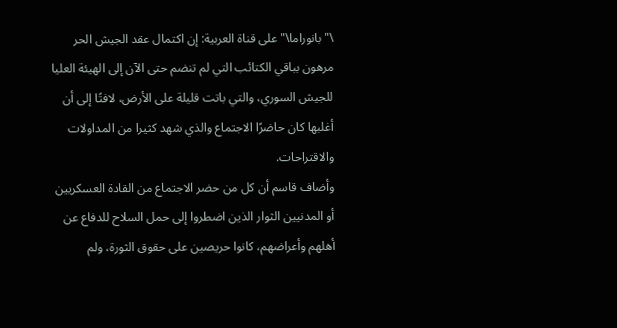\"بانوراما\" على قناة العربية: إن اكتمال عقد الجيش الحر مرهون بباقي الكتائب التي لم تنضم حتى الآن إلى الهيئة العليا للجيش السوري، والتي باتت قليلة على الأرض، لافتًا إلى أن أغلبها كان حاضرًا الاجتماع والذي شهد كثيرا من المداولات والاقتراحات.
وأضاف قاسم أن كل من حضر الاجتماع من القادة العسكريين أو المدنيين الثوار الذين اضطروا إلى حمل السلاح للدفاع عن أهلهم وأعراضهم، كانوا حريصين على حقوق الثورة، ولم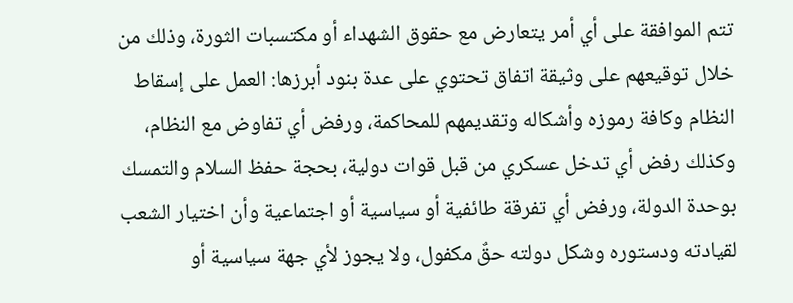تتم الموافقة على أي أمر يتعارض مع حقوق الشهداء أو مكتسبات الثورة، وذلك من خلال توقيعهم على وثيقة اتفاق تحتوي على عدة بنود أبرزها: العمل على إسقاط النظام وكافة رموزه وأشكاله وتقديمهم للمحاكمة، ورفض أي تفاوض مع النظام، وكذلك رفض أي تدخل عسكري من قبل قوات دولية، بحجة حفظ السلام والتمسك بوحدة الدولة، ورفض أي تفرقة طائفية أو سياسية أو اجتماعية وأن اختيار الشعب لقيادته ودستوره وشكل دولته حقٌ مكفول، ولا يجوز لأي جهة سياسية أو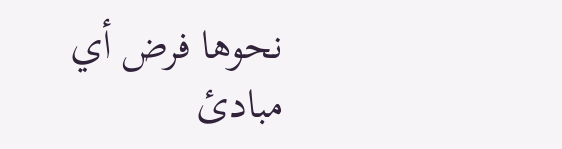نحوها فرض أي مبادئ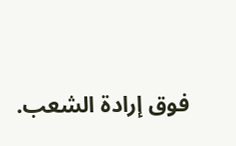فوق إرادة الشعب.